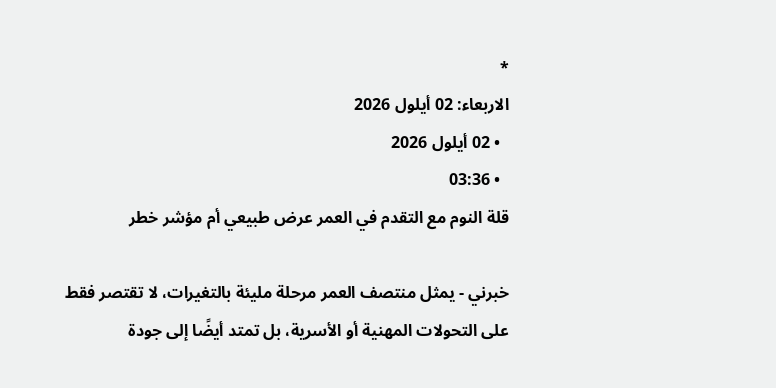*
الاربعاء: 02 أيلول 2026
  • 02 أيلول 2026
  • 03:36
قلة النوم مع التقدم في العمر عرض طبيعي أم مؤشر خطر

خبرني - يمثل منتصف العمر مرحلة مليئة بالتغيرات، لا تقتصر فقط على التحولات المهنية أو الأسرية، بل تمتد أيضًا إلى جودة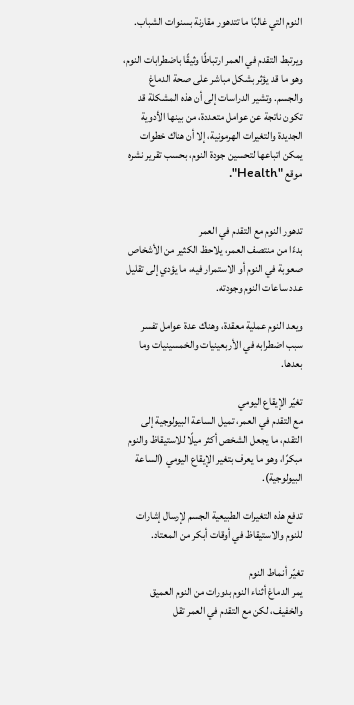النوم التي غالبًا ما تتدهور مقارنة بسنوات الشباب.

ويرتبط التقدم في العمر ارتباطًا وثيقًا باضطرابات النوم، وهو ما قد يؤثر بشكل مباشر على صحة الدماغ والجسم. وتشير الدراسات إلى أن هذه المشكلة قد تكون ناتجة عن عوامل متعددة، من بينها الأدوية الجديدة والتغيرات الهرمونية، إلا أن هناك خطوات يمكن اتباعها لتحسين جودة النوم، بحسب تقرير نشره موقع "Health".


تدهور النوم مع التقدم في العمر
بدءًا من منتصف العمر، يلاحظ الكثير من الأشخاص صعوبة في النوم أو الاستمرار فيه، ما يؤدي إلى تقليل عدد ساعات النوم وجودته.

ويعد النوم عملية معقدة، وهناك عدة عوامل تفسر سبب اضطرابه في الأربعينيات والخمسينيات وما بعدها.

تغيّر الإيقاع اليومي
مع التقدم في العمر، تميل الساعة البيولوجية إلى التقدم، ما يجعل الشخص أكثر ميلًا للاستيقاظ والنوم مبكرًا، وهو ما يعرف بتغير الإيقاع اليومي (الساعة البيولوجية).

تدفع هذه التغيرات الطبيعية الجسم لإرسال إشارات للنوم والاستيقاظ في أوقات أبكر من المعتاد.

تغيّر أنماط النوم
يمر الدماغ أثناء النوم بدورات من النوم العميق والخفيف، لكن مع التقدم في العمر تقل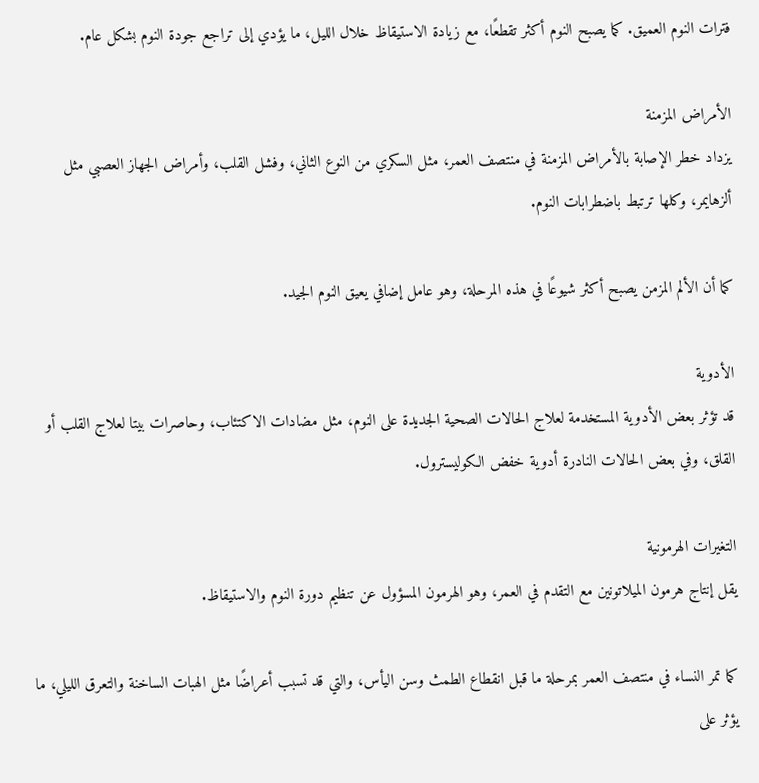فترات النوم العميق. كما يصبح النوم أكثر تقطعًا، مع زيادة الاستيقاظ خلال الليل، ما يؤدي إلى تراجع جودة النوم بشكل عام.

الأمراض المزمنة
يزداد خطر الإصابة بالأمراض المزمنة في منتصف العمر، مثل السكري من النوع الثاني، وفشل القلب، وأمراض الجهاز العصبي مثل ألزهايمر، وكلها ترتبط باضطرابات النوم.

كما أن الألم المزمن يصبح أكثر شيوعًا في هذه المرحلة، وهو عامل إضافي يعيق النوم الجيد.

الأدوية
قد تؤثر بعض الأدوية المستخدمة لعلاج الحالات الصحية الجديدة على النوم، مثل مضادات الاكتئاب، وحاصرات بيتا لعلاج القلب أو القلق، وفي بعض الحالات النادرة أدوية خفض الكوليسترول.

التغيرات الهرمونية
يقل إنتاج هرمون الميلاتونين مع التقدم في العمر، وهو الهرمون المسؤول عن تنظيم دورة النوم والاستيقاظ.

كما تمر النساء في منتصف العمر بمرحلة ما قبل انقطاع الطمث وسن اليأس، والتي قد تسبب أعراضًا مثل الهبات الساخنة والتعرق الليلي، ما يؤثر على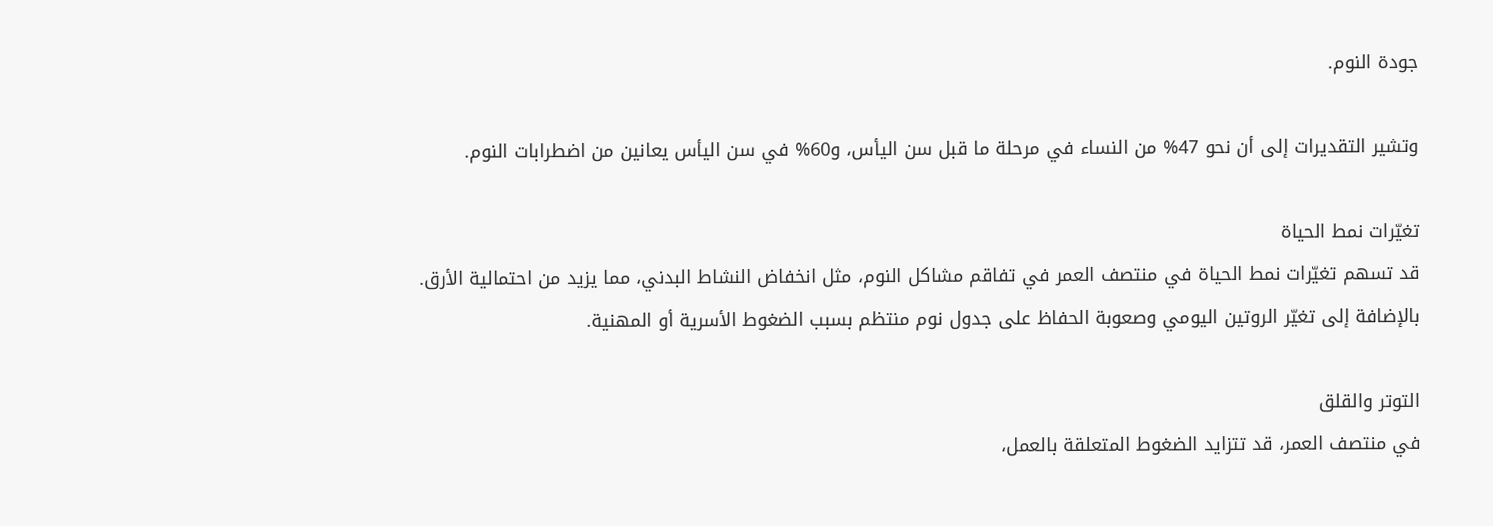جودة النوم.

وتشير التقديرات إلى أن نحو 47% من النساء في مرحلة ما قبل سن اليأس، و60% في سن اليأس يعانين من اضطرابات النوم.

تغيّرات نمط الحياة
قد تسهم تغيّرات نمط الحياة في منتصف العمر في تفاقم مشاكل النوم، مثل انخفاض النشاط البدني، مما يزيد من احتمالية الأرق.
بالإضافة إلى تغيّر الروتين اليومي وصعوبة الحفاظ على جدول نوم منتظم بسبب الضغوط الأسرية أو المهنية.

التوتر والقلق
في منتصف العمر، قد تتزايد الضغوط المتعلقة بالعمل،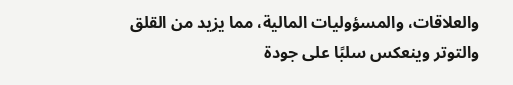والعلاقات، والمسؤوليات المالية، مما يزيد من القلق والتوتر وينعكس سلبًا على جودة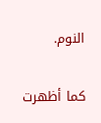النوم.

كما أظهرت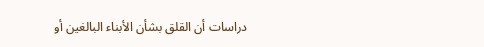دراسات أن القلق بشأن الأبناء البالغين أو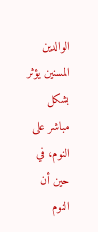الوالدين المسنين يؤثر بشكل مباشر على النوم، في حين أن النوم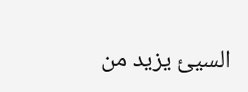السيئ يزيد من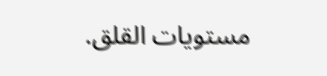مستويات القلق.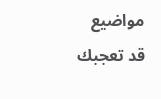مواضيع قد تعجبك